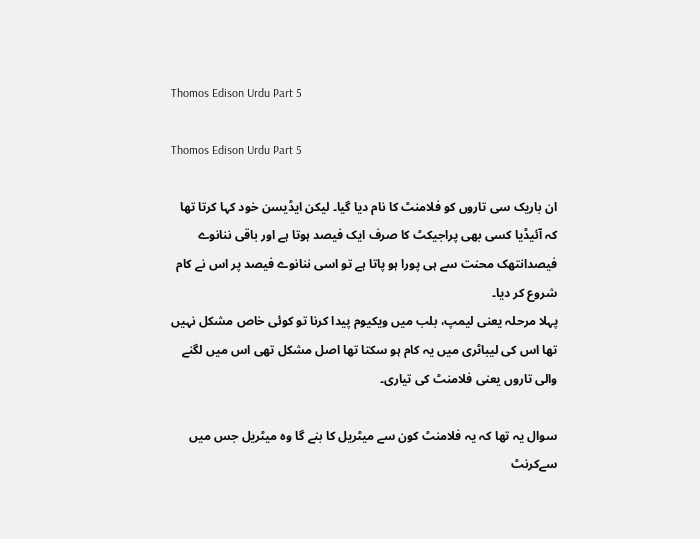Thomos Edison Urdu Part 5

Thomos Edison Urdu Part 5

ان باریک سی تاروں کو فلامنٹ کا نام دیا گیا۔ لیکن ایڈیسن خود کہا کرتا تھا کہ آئیڈیا کسی بھی پراجیکٹ کا صرف ایک فیصد ہوتا ہے اور باقی ننانوے فیصدانتھک محنت سے ہی پورا ہو پاتا ہے تو اسی ننانوے فیصد پر اس نے کام شروع کر دیا۔
پہلا مرحلہ یعنی لیمپ، بلب میں ویکیوم پیدا کرنا تو کوئی خاص مشکل نہیں تھا اس کی لیباٹری میں یہ کام ہو سکتا تھا اصل مشکل تھی اس میں لگنے والی تاروں یعنی فلامنٹ کی تیاری۔

سوال یہ تھا کہ یہ فلامنٹ کون سے میٹریل کا بنے گا وہ میٹریل جس میں سےکرنٹ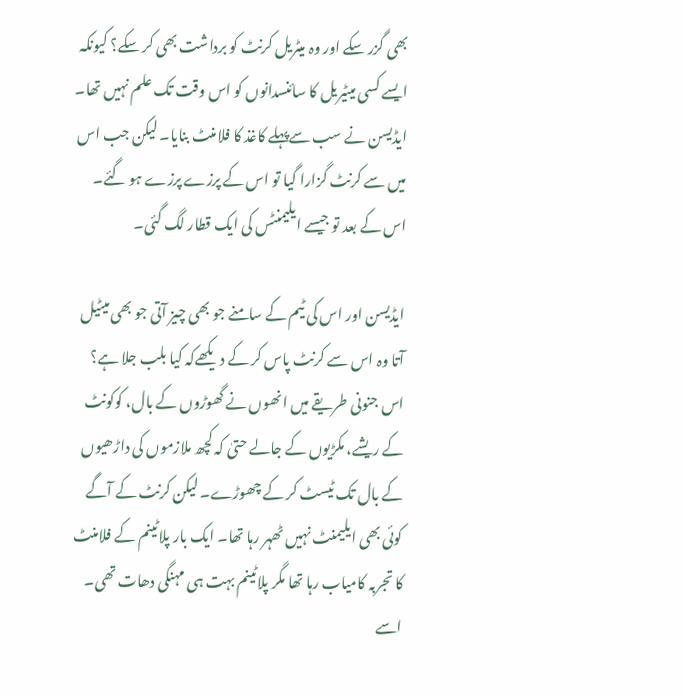بھی گزر سکے اور وہ میٹریل کرنٹ کو برداشت بھی کر سکے؟ کیونکہ ایسے کسی میٹیریل کا سائنسدانوں کو اس وقت تک علم نہیں تھا۔ ایڈیسن نے سب سےپہلے کاغذ کا فلامنٹ بنایا۔ لیکن جب اس میں سے کرنٹ گزارا گیا تو اس کے پرزے پرزے ہو گئے۔ اس کے بعد تو جیسے ایلیمنٹس کی ایک قطار لگ گئی۔

ایڈیسن اور اس کی ٹیم کے سامنے جو بھی چیز آتی جو بھی میٹیل آتا وہ اس سے کرنٹ پاس کر کے دیکھےکہ کیا بلب جلا ہے؟ اس جنونی طریقے میں انھوں نے گھوڑوں کے بال، کوکونٹ کے ریشے، مکڑیوں کے جالے حتیٰ کہ کچھ ملازموں کی داڑھیوں کے بال تک ٹیسٹ کر کے چھوڑے۔ لیکن کرنٹ کے آگے کوئی بھی ایلیمنٹ نہیں ٹھہر رہا تھا۔ ایک بار پلاٹینم کے فلامنٹ کا تجربہ کامیاب رہا تھا مگر پلاٹینم بہت ہی مہنگی دھات تھی۔ اسے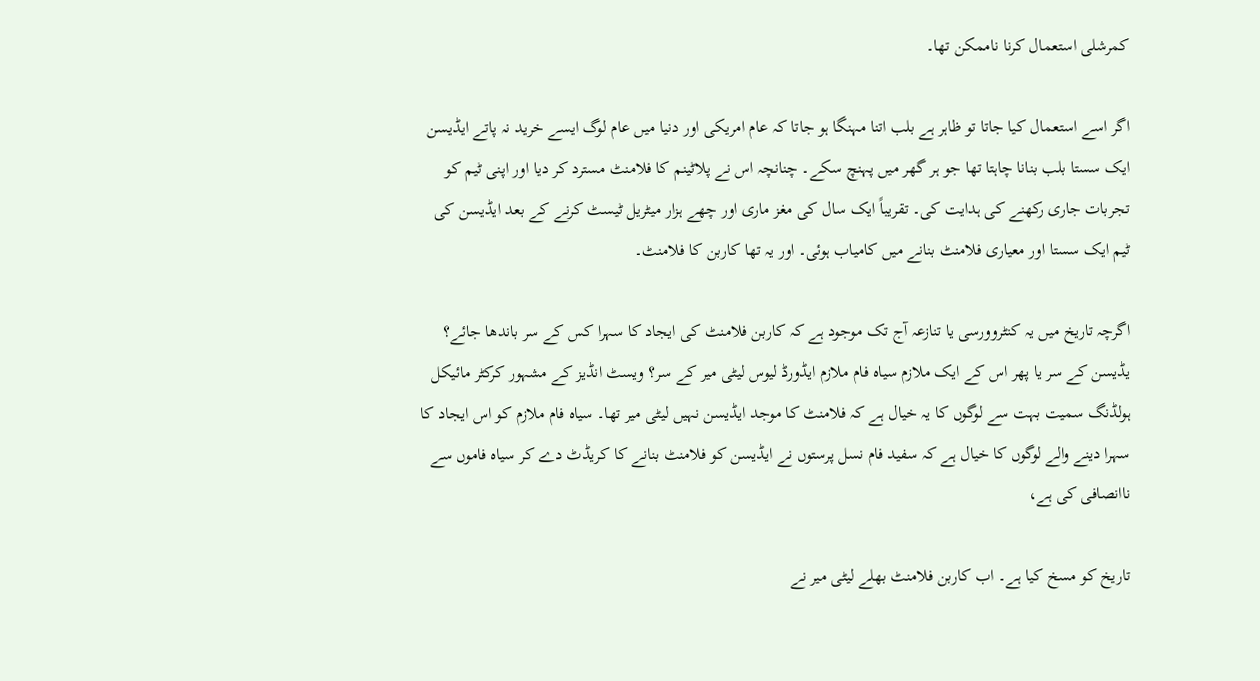کمرشلی استعمال کرنا ناممکن تھا۔

اگر اسے استعمال کیا جاتا تو ظاہر ہے بلب اتنا مہنگا ہو جاتا کہ عام امریکی اور دنیا میں عام لوگ ایسے خرید نہ پاتے ایڈیسن ایک سستا بلب بنانا چاہتا تھا جو ہر گھر میں پہنچ سکے۔ چنانچہ اس نے پلاٹینم کا فلامنٹ مسترد کر دیا اور اپنی ٹیم کو تجربات جاری رکھنے کی ہدایت کی۔ تقریباً ایک سال کی مغز ماری اور چھے ہزار میٹریل ٹیسٹ کرنے کے بعد ایڈیسن کی ٹیم ایک سستا اور معیاری فلامنٹ بنانے میں کامیاب ہوئی۔ اور یہ تھا کاربن کا فلامنٹ۔

اگرچہ تاریخ میں یہ کنٹروورسی یا تنازعہ آج تک موجود ہے کہ کاربن فلامنٹ کی ایجاد کا سہرا کس کے سر باندھا جائے؟ یڈیسن کے سر یا پھر اس کے ایک ملازم سیاہ فام ملازم ایڈورڈ لیوس لیٹی میر کے سر؟ ویسٹ انڈیز کے مشہور کرکٹر مائیکل ہولڈنگ سمیت بہت سے لوگوں کا یہ خیال ہے کہ فلامنٹ کا موجد ایڈیسن نہیں لیٹی میر تھا۔ سیاہ فام ملازم کو اس ایجاد کا سہرا دینے والے لوگوں کا خیال ہے کہ سفید فام نسل پرستوں نے ایڈیسن کو فلامنٹ بنانے کا کریڈٹ دے کر سیاہ فاموں سے ناانصافی کی ہے،

تاریخ کو مسخ کیا ہے۔ اب کاربن فلامنٹ بھلے لیٹی میر نے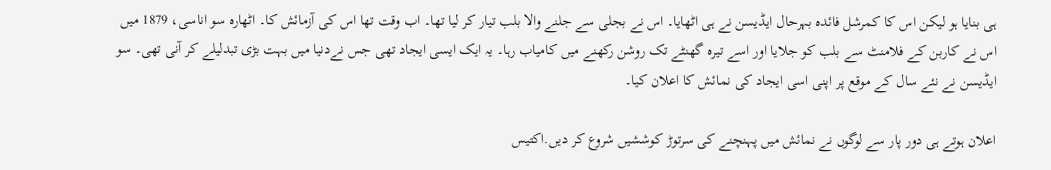ہی بنایا ہو لیکن اس کا کمرشل فائدہ بہرحال ایڈیسن نے ہی اٹھایا۔ اس نے بجلی سے جلنے والا بلب تیار کر لیا تھا۔ اب وقت تھا اس کی آزمائش کا۔ اٹھارہ سو اناسی، 1879 میں اس نے کاربن کے فلامنٹ سے بلب کو جلایا اور اسے تیرہ گھنٹے تک روشن رکھنے میں کامیاب رہا۔ یہ ایک ایسی ایجاد تھی جس نےدنیا میں بہت بڑی تبدلیلے کر آنی تھی۔ سو ایڈیسن نے نئے سال کے موقع پر اپنی اسی ایجاد کی نمائش کا اعلان کیا۔

اعلان ہوتے ہی دور پار سے لوگوں نے نمائش میں پہنچنے کی سرتوڑ کوششیں شروع کر دیں.اکتیس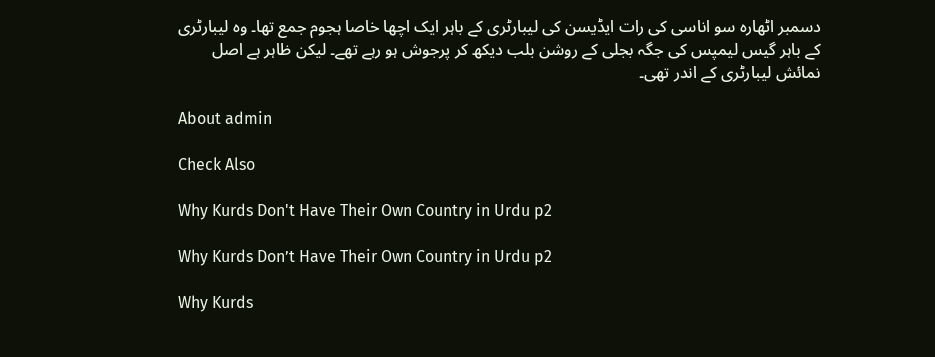دسمبر اٹھارہ سو اناسی کی رات ایڈیسن کی لیبارٹری کے باہر ایک اچھا خاصا ہجوم جمع تھا۔ وہ لیبارٹری کے باہر گیس لیمپس کی جگہ بجلی کے روشن بلب دیکھ کر پرجوش ہو رہے تھے۔ لیکن ظاہر ہے اصل نمائش لیبارٹری کے اندر تھی۔

About admin

Check Also

Why Kurds Don't Have Their Own Country in Urdu p2

Why Kurds Don’t Have Their Own Country in Urdu p2

Why Kurds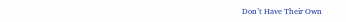Don’t Have Their Own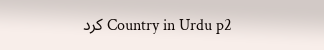Country in Urdu p2 کرد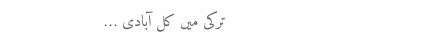ترکی میں کل آبادی …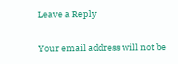Leave a Reply

Your email address will not be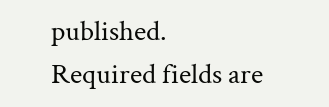published. Required fields are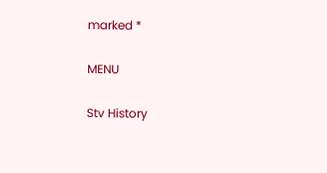marked *

MENU

Stv History